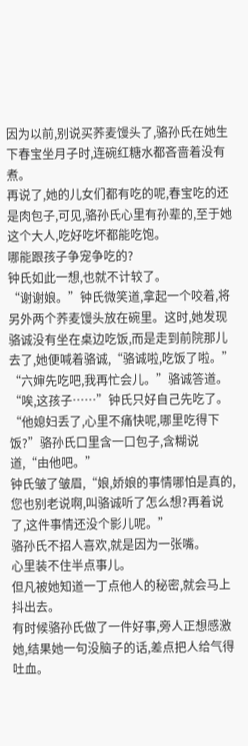因为以前,别说买荞麦馒头了,骆孙氏在她生下春宝坐月子时,连碗红糖水都吝啬着没有煮。
再说了,她的儿女们都有吃的呢,春宝吃的还是肉包子,可见,骆孙氏心里有孙辈的,至于她这个大人,吃好吃坏都能吃饱。
哪能跟孩子争宠争吃的?
钟氏如此一想,也就不计较了。
“谢谢娘。”钟氏微笑道,拿起一个咬着,将另外两个荞麦馒头放在碗里。这时,她发现骆诚没有坐在桌边吃饭,而是走到前院那儿去了,她便喊着骆诚,“骆诚啦,吃饭了啦。”
“六婶先吃吧,我再忙会儿。”骆诚答道。
“唉,这孩子……”钟氏只好自己先吃了。
“他媳妇丢了,心里不痛快呢,哪里吃得下饭?”骆孙氏口里含一口包子,含糊说道,“由他吧。”
钟氏皱了皱眉,“娘,娇娘的事情哪怕是真的,您也别老说啊,叫骆诚听了怎么想?再着说了,这件事情还没个影儿呢。”
骆孙氏不招人喜欢,就是因为一张嘴。
心里装不住半点事儿。
但凡被她知道一丁点他人的秘密,就会马上抖出去。
有时候骆孙氏做了一件好事,旁人正想感激她,结果她一句没脑子的话,差点把人给气得吐血。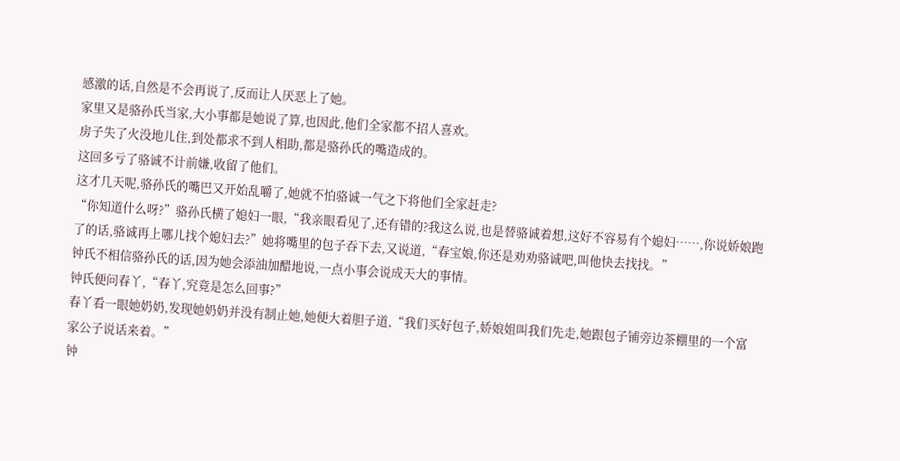感激的话,自然是不会再说了,反而让人厌恶上了她。
家里又是骆孙氏当家,大小事都是她说了算,也因此,他们全家都不招人喜欢。
房子失了火没地儿住,到处都求不到人相助,都是骆孙氏的嘴造成的。
这回多亏了骆诚不计前嫌,收留了他们。
这才几天呢,骆孙氏的嘴巴又开始乱嚼了,她就不怕骆诚一气之下将他们全家赶走?
“你知道什么呀?”骆孙氏横了媳妇一眼,“我亲眼看见了,还有错的?我这么说,也是替骆诚着想,这好不容易有个媳妇……,你说娇娘跑了的话,骆诚再上哪儿找个媳妇去?”她将嘴里的包子吞下去,又说道,“春宝娘,你还是劝劝骆诚吧,叫他快去找找。”
钟氏不相信骆孙氏的话,因为她会添油加醋地说,一点小事会说成天大的事情。
钟氏便问春丫,“春丫,究竟是怎么回事?”
春丫看一眼她奶奶,发现她奶奶并没有制止她,她便大着胆子道,“我们买好包子,娇娘姐叫我们先走,她跟包子铺旁边茶棚里的一个富家公子说话来着。”
钟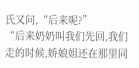氏又问,“后来呢?”
“后来奶奶叫我们先回,我们走的时候,娇娘姐还在那里同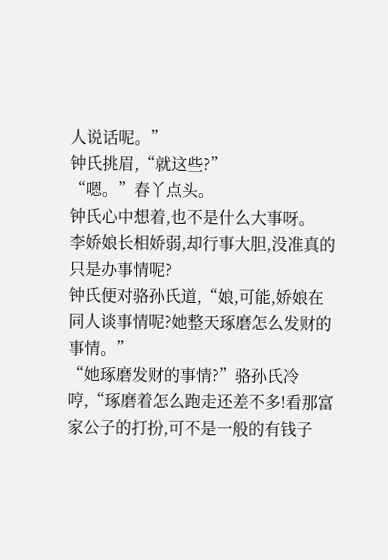人说话呢。”
钟氏挑眉,“就这些?”
“嗯。”春丫点头。
钟氏心中想着,也不是什么大事呀。
李娇娘长相娇弱,却行事大胆,没准真的只是办事情呢?
钟氏便对骆孙氏道,“娘,可能,娇娘在同人谈事情呢?她整天琢磨怎么发财的事情。”
“她琢磨发财的事情?”骆孙氏冷哼,“琢磨着怎么跑走还差不多!看那富家公子的打扮,可不是一般的有钱子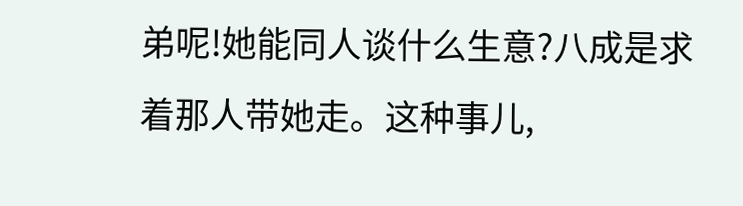弟呢!她能同人谈什么生意?八成是求着那人带她走。这种事儿,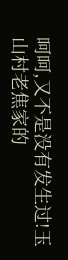呵呵,又不是没有发生过!玉山村老焦家的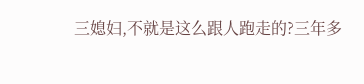三媳妇,不就是这么跟人跑走的?三年多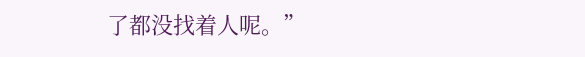了都没找着人呢。”